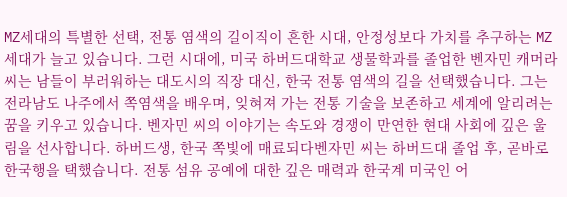MZ세대의 특별한 선택, 전통 염색의 길이직이 흔한 시대, 안정성보다 가치를 추구하는 MZ세대가 늘고 있습니다. 그런 시대에, 미국 하버드대학교 생물학과를 졸업한 벤자민 캐머라 씨는 남들이 부러워하는 대도시의 직장 대신, 한국 전통 염색의 길을 선택했습니다. 그는 전라남도 나주에서 쪽염색을 배우며, 잊혀져 가는 전통 기술을 보존하고 세계에 알리려는 꿈을 키우고 있습니다. 벤자민 씨의 이야기는 속도와 경쟁이 만연한 현대 사회에 깊은 울림을 선사합니다. 하버드생, 한국 쪽빛에 매료되다벤자민 씨는 하버드대 졸업 후, 곧바로 한국행을 택했습니다. 전통 섬유 공예에 대한 깊은 매력과 한국계 미국인 어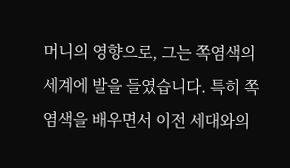머니의 영향으로, 그는 쪽염색의 세계에 발을 들였습니다. 특히 쪽염색을 배우면서 이전 세대와의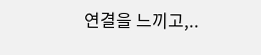연결을 느끼고,..